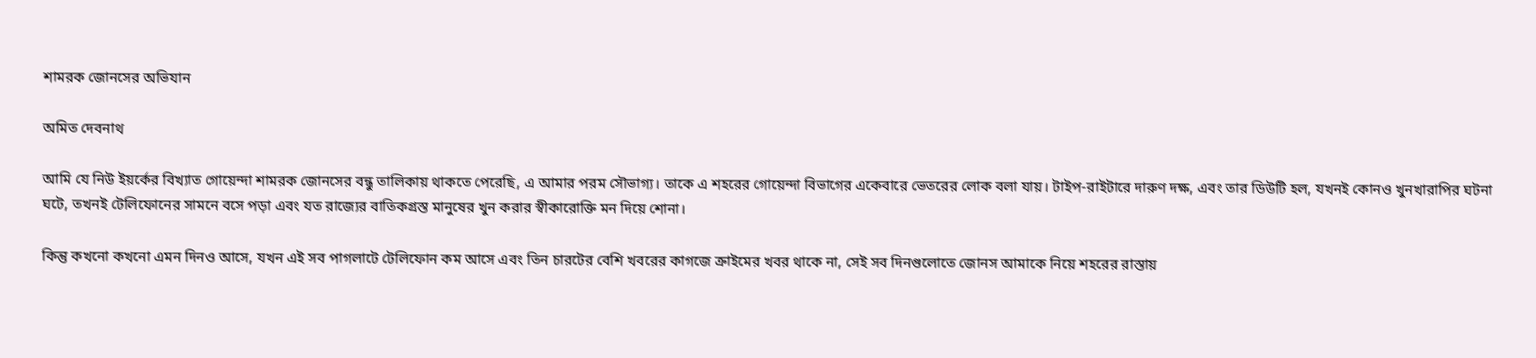শামরক জোনসের অভিযান

অমিত দেবনাথ

আমি যে নিউ ইয়র্কের বিখ্যাত গোয়েন্দা শামরক জোনসের বন্ধু তালিকায় থাকতে পেরেছি, এ আমার পরম সৌভাগ্য। তাকে এ শহরের গোয়েন্দা বিভাগের একেবারে ভেতরের লোক বলা যায়। টাইপ-রাইটারে দারুণ দক্ষ, এবং তার ডিউটি হল, যখনই কোনও খুনখারাপির ঘটনা ঘটে, তখনই টেলিফোনের সামনে বসে পড়া এবং যত রাজ্যের বাতিকগ্রস্ত মানুষের খুন করার স্বীকারোক্তি মন দিয়ে শোনা।

কিন্তু কখনো কখনো এমন দিনও আসে, যখন এই সব পাগলাটে টেলিফোন কম আসে এবং তিন চারটের বেশি খবরের কাগজে ক্রাইমের খবর থাকে না, সেই সব দিনগুলোতে জোনস আমাকে নিয়ে শহরের রাস্তায়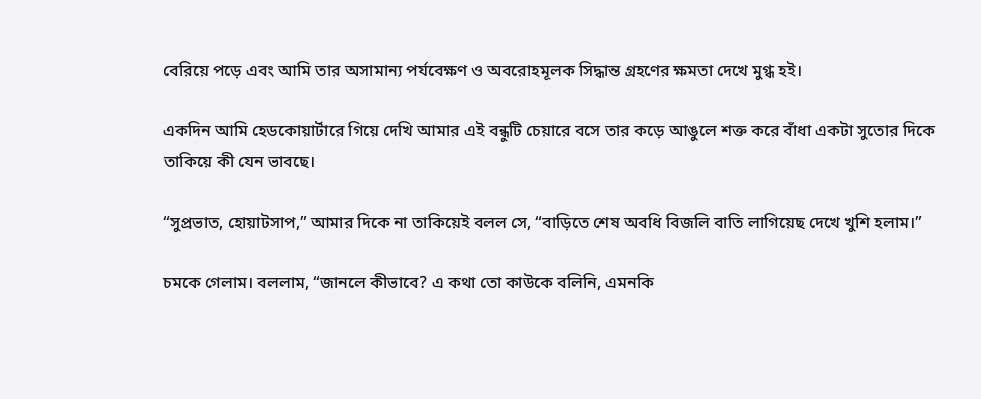বেরিয়ে পড়ে এবং আমি তার অসামান্য পর্যবেক্ষণ ও অবরোহমূলক সিদ্ধান্ত গ্রহণের ক্ষমতা দেখে মুগ্ধ হই।

একদিন আমি হেডকোয়ার্টারে গিয়ে দেখি আমার এই বন্ধুটি চেয়ারে বসে তার কড়ে আঙুলে শক্ত করে বাঁধা একটা সুতোর দিকে তাকিয়ে কী যেন ভাবছে।

“সুপ্রভাত, হোয়াটসাপ,” আমার দিকে না তাকিয়েই বলল সে, “বাড়িতে শেষ অবধি বিজলি বাতি লাগিয়েছ দেখে খুশি হলাম।”

চমকে গেলাম। বললাম, “জানলে কীভাবে? এ কথা তো কাউকে বলিনি, এমনকি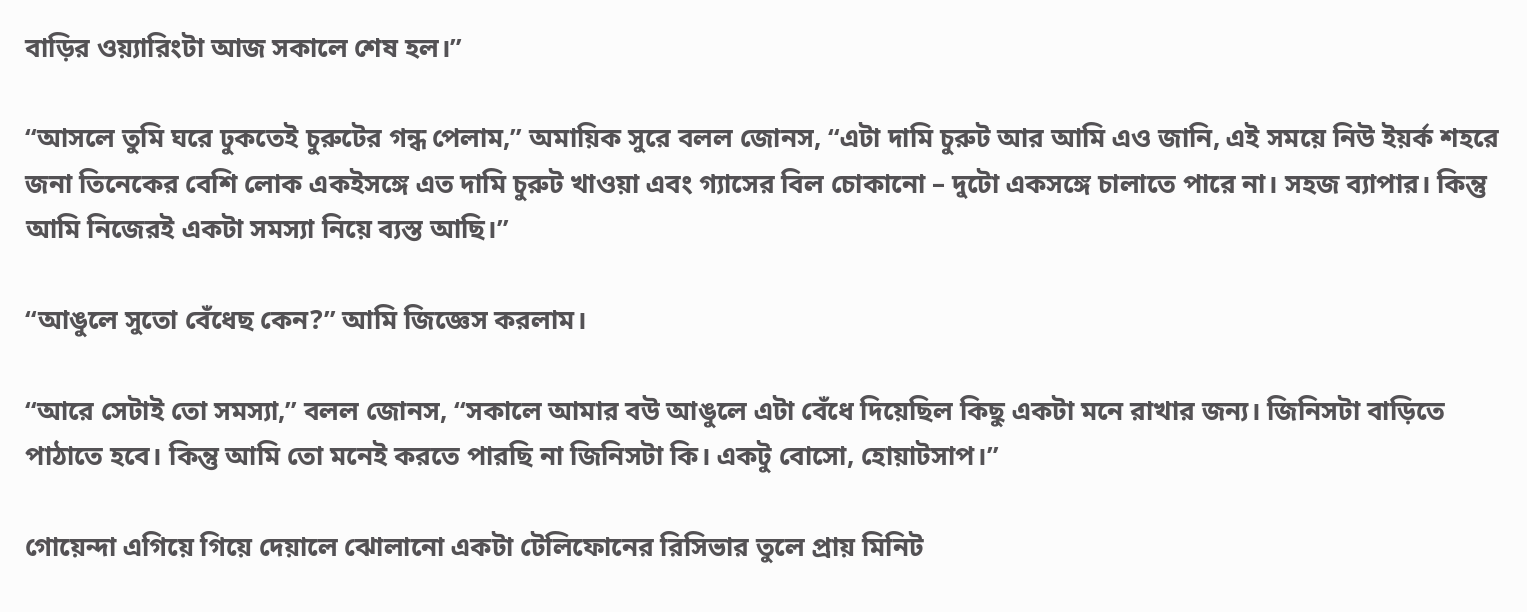বাড়ির ওয়্যারিংটা আজ সকালে শেষ হল।”

“আসলে তুমি ঘরে ঢুকতেই চুরুটের গন্ধ পেলাম,” অমায়িক সুরে বলল জোনস, “এটা দামি চুরুট আর আমি এও জানি, এই সময়ে নিউ ইয়র্ক শহরে জনা তিনেকের বেশি লোক একইসঙ্গে এত দামি চুরুট খাওয়া এবং গ্যাসের বিল চোকানো – দুটো একসঙ্গে চালাতে পারে না। সহজ ব্যাপার। কিন্তু আমি নিজেরই একটা সমস্যা নিয়ে ব্যস্ত আছি।”

“আঙুলে সুতো বেঁধেছ কেন?” আমি জিজ্ঞেস করলাম।

“আরে সেটাই তো সমস্যা,” বলল জোনস, “সকালে আমার বউ আঙুলে এটা বেঁধে দিয়েছিল কিছু একটা মনে রাখার জন্য। জিনিসটা বাড়িতে পাঠাতে হবে। কিন্তু আমি তো মনেই করতে পারছি না জিনিসটা কি। একটু বোসো, হোয়াটসাপ।”

গোয়েন্দা এগিয়ে গিয়ে দেয়ালে ঝোলানো একটা টেলিফোনের রিসিভার তুলে প্রায় মিনিট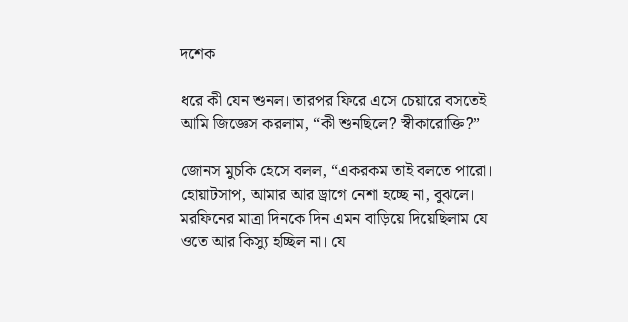দশেক

ধরে কী যেন শুনল। তারপর ফিরে এসে চেয়ারে বসতেই আমি জিজ্ঞেস করলাম, “কী শুনছিলে? স্বীকারোক্তি?”

জোনস মুচকি হেসে বলল, “একরকম তাই বলতে পারো। হোয়াটসাপ, আমার আর ড্রাগে নেশা হচ্ছে না, বুঝলে। মরফিনের মাত্রা দিনকে দিন এমন বাড়িয়ে দিয়েছিলাম যে ওতে আর কিস্যু হচ্ছিল না। যে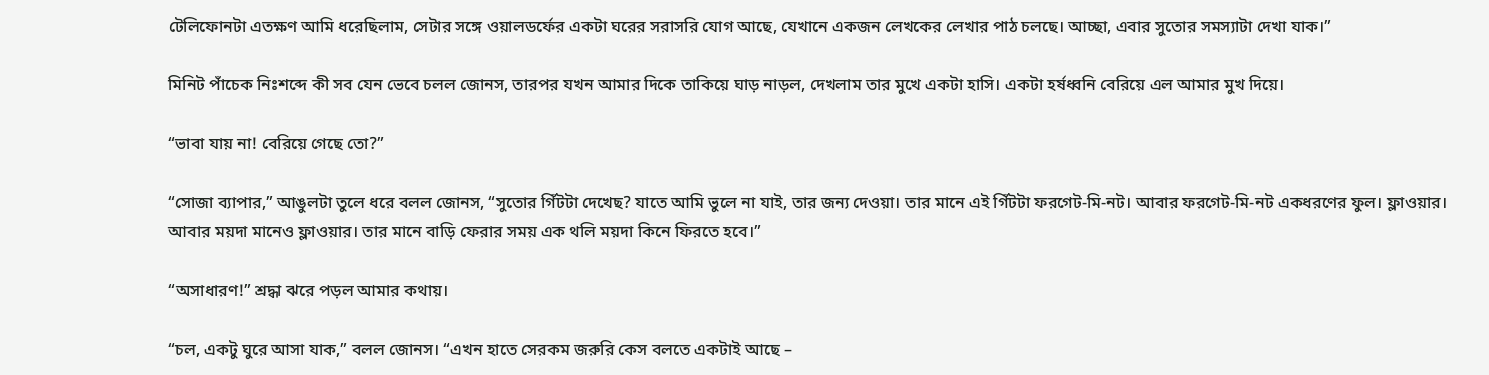টেলিফোনটা এতক্ষণ আমি ধরেছিলাম, সেটার সঙ্গে ওয়ালডর্ফের একটা ঘরের সরাসরি যোগ আছে, যেখানে একজন লেখকের লেখার পাঠ চলছে। আচ্ছা, এবার সুতোর সমস্যাটা দেখা যাক।”

মিনিট পাঁচেক নিঃশব্দে কী সব যেন ভেবে চলল জোনস, তারপর যখন আমার দিকে তাকিয়ে ঘাড় নাড়ল, দেখলাম তার মুখে একটা হাসি। একটা হর্ষধ্বনি বেরিয়ে এল আমার মুখ দিয়ে।

“ভাবা যায় না! বেরিয়ে গেছে তো?”

“সোজা ব্যাপার,” আঙুলটা তুলে ধরে বলল জোনস, “সুতোর গিঁটটা দেখেছ? যাতে আমি ভুলে না যাই, তার জন্য দেওয়া। তার মানে এই গিঁটটা ফরগেট-মি-নট। আবার ফরগেট-মি-নট একধরণের ফুল। ফ্লাওয়ার। আবার ময়দা মানেও ফ্লাওয়ার। তার মানে বাড়ি ফেরার সময় এক থলি ময়দা কিনে ফিরতে হবে।”

“অসাধারণ!” শ্রদ্ধা ঝরে পড়ল আমার কথায়।

“চল, একটু ঘুরে আসা যাক,” বলল জোনস। “এখন হাতে সেরকম জরুরি কেস বলতে একটাই আছে –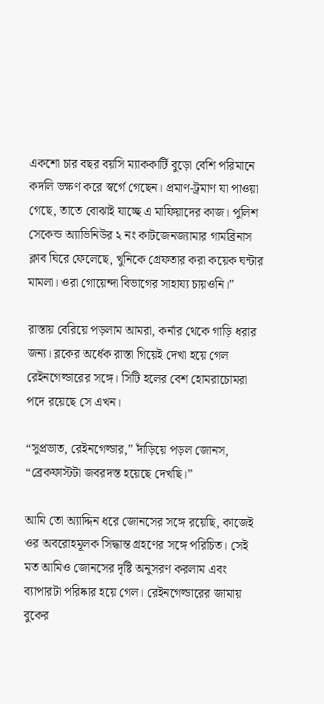একশো চার বছর বয়সি ম্যাককার্টি বুড়ো বেশি পরিমানে কদলি ভক্ষণ করে স্বর্গে গেছেন। প্রমাণ-ট্রমাণ যা পাওয়া গেছে, তাতে বোঝাই যাচ্ছে এ মাফিয়াদের কাজ। পুলিশ সেকেন্ড অ্যাভিনিউর ২ নং কাটজেনজ্যামার গামব্রিনাস ক্লাব ঘিরে ফেলেছে, খুনিকে গ্রেফতার করা কয়েক ঘন্টার মামলা। ওরা গোয়েন্দা বিভাগের সাহায্য চায়ওনি।”

রাস্তায় বেরিয়ে পড়লাম আমরা, কর্নার থেকে গাড়ি ধরার জন্য। ব্লকের অর্ধেক রাস্তা গিয়েই দেখা হয়ে গেল রেইনগেল্ডারের সঙ্গে। সিটি হলের বেশ হোমরাচোমরা পদে রয়েছে সে এখন।

“সুপ্রভাত, রেইনগেল্ডার,” দাঁড়িয়ে পড়ল জোনস, “ব্রেকফাস্টটা জবরদস্ত হয়েছে দেখছি।”

আমি তো অ্যাদ্দিন ধরে জোনসের সঙ্গে রয়েছি, কাজেই ওর অবরোহমূলক সিদ্ধান্ত গ্রহণের সঙ্গে পরিচিত। সেই মত আমিও জোনসের দৃষ্টি অনুসরণ করলাম এবং ব্যাপারটা পরিষ্কার হয়ে গেল। রেইনগেল্ডারের জামায় বুকের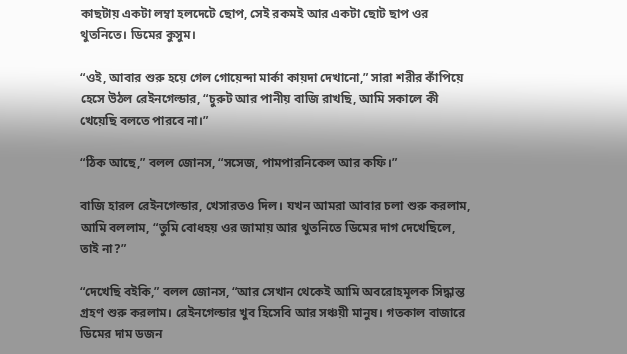কাছটায় একটা লম্বা হলদেটে ছোপ, সেই রকমই আর একটা ছোট ছাপ ওর থুতনিতে। ডিমের কুসুম।

“ওই, আবার শুরু হয়ে গেল গোয়েন্দা মার্কা কায়দা দেখানো,” সারা শরীর কাঁপিয়ে হেসে উঠল রেইনগেল্ডার, “চুরুট আর পানীয় বাজি রাখছি, আমি সকালে কী খেয়েছি বলতে পারবে না।”

“ঠিক আছে,” বলল জোনস, “সসেজ, পামপারনিকেল আর কফি।”

বাজি হারল রেইনগেল্ডার, খেসারতও দিল। যখন আমরা আবার চলা শুরু করলাম, আমি বললাম, “তুমি বোধহয় ওর জামায় আর থুতনিতে ডিমের দাগ দেখেছিলে, তাই না?”

“দেখেছি বইকি,” বলল জোনস, “আর সেখান থেকেই আমি অবরোহমূলক সিদ্ধান্ত গ্রহণ শুরু করলাম। রেইনগেল্ডার খুব হিসেবি আর সঞ্চয়ী মানুষ। গতকাল বাজারে ডিমের দাম ডজন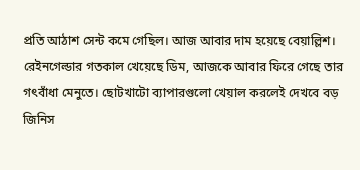প্রতি আঠাশ সেন্ট কমে গেছিল। আজ আবার দাম হয়েছে বেয়াল্লিশ। রেইনগেল্ডার গতকাল খেয়েছে ডিম, আজকে আবার ফিরে গেছে তার গৎবাঁধা মেনুতে। ছোটখাটো ব্যাপারগুলো খেয়াল করলেই দেখবে বড় জিনিস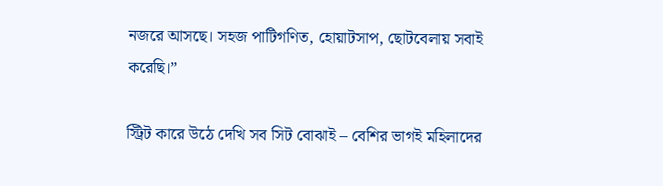নজরে আসছে। সহজ পাটিগণিত, হোয়াটসাপ, ছোটবেলায় সবাই করেছি।”

স্ট্রিট কারে উঠে দেখি সব সিট বোঝাই – বেশির ভাগই মহিলাদের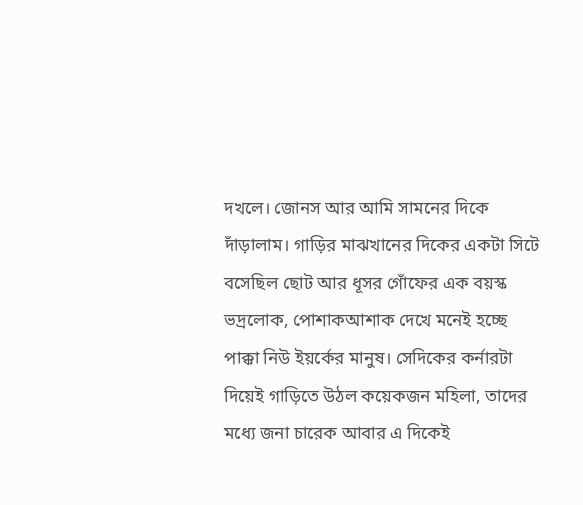দখলে। জোনস আর আমি সামনের দিকে দাঁড়ালাম। গাড়ির মাঝখানের দিকের একটা সিটে বসেছিল ছোট আর ধূসর গোঁফের এক বয়স্ক ভদ্রলোক, পোশাকআশাক দেখে মনেই হচ্ছে পাক্কা নিউ ইয়র্কের মানুষ। সেদিকের কর্নারটা দিয়েই গাড়িতে উঠল কয়েকজন মহিলা, তাদের মধ্যে জনা চারেক আবার এ দিকেই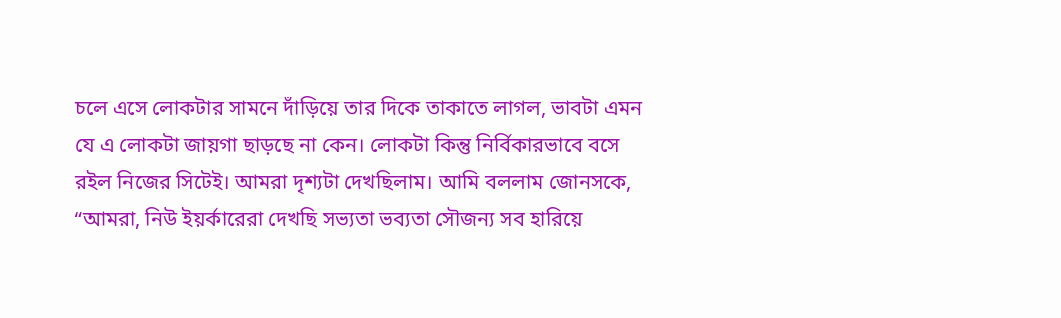চলে এসে লোকটার সামনে দাঁড়িয়ে তার দিকে তাকাতে লাগল, ভাবটা এমন যে এ লোকটা জায়গা ছাড়ছে না কেন। লোকটা কিন্তু নির্বিকারভাবে বসে রইল নিজের সিটেই। আমরা দৃশ্যটা দেখছিলাম। আমি বললাম জোনসকে, “আমরা, নিউ ইয়র্কারেরা দেখছি সভ্যতা ভব্যতা সৌজন্য সব হারিয়ে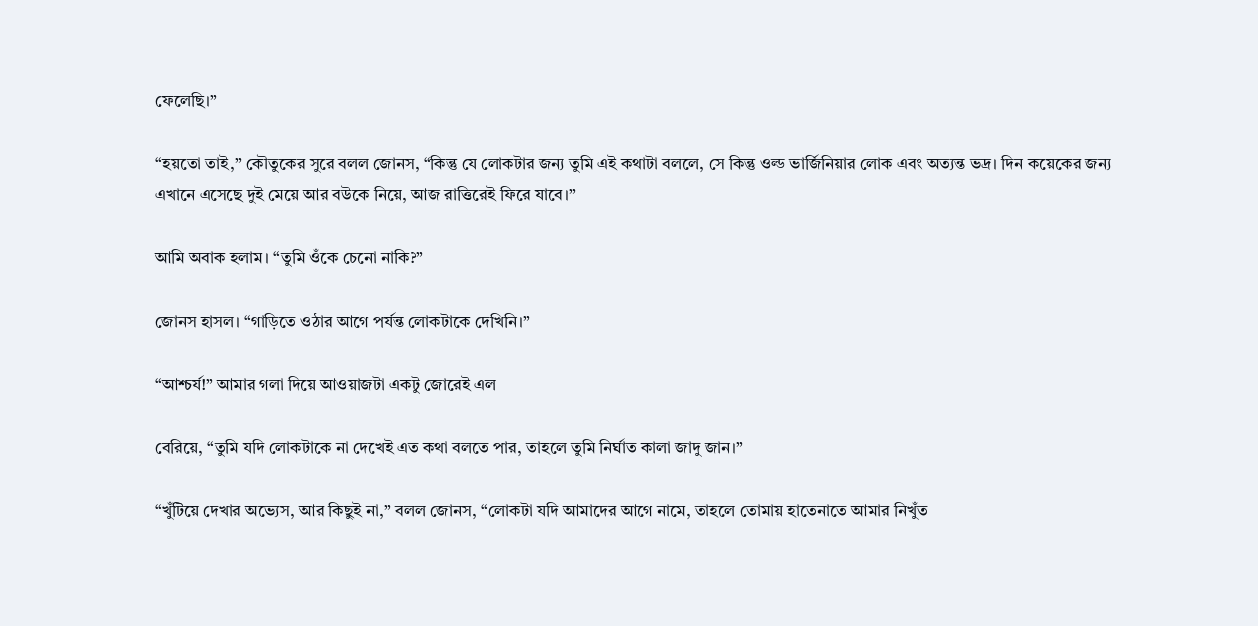ফেলেছি।”

“হয়তো তাই,” কৌতুকের সুরে বলল জোনস, “কিন্তু যে লোকটার জন্য তুমি এই কথাটা বললে, সে কিন্তু ওল্ড ভার্জিনিয়ার লোক এবং অত্যন্ত ভদ্র। দিন কয়েকের জন্য এখানে এসেছে দুই মেয়ে আর বউকে নিয়ে, আজ রাত্তিরেই ফিরে যাবে।”

আমি অবাক হলাম। “তুমি ওঁকে চেনো নাকি?”

জোনস হাসল। “গাড়িতে ওঠার আগে পর্যন্ত লোকটাকে দেখিনি।”

“আশ্চর্য!” আমার গলা দিয়ে আওয়াজটা একটু জোরেই এল

বেরিয়ে, “তুমি যদি লোকটাকে না দেখেই এত কথা বলতে পার, তাহলে তুমি নির্ঘাত কালা জাদু জান।”

“খুঁটিয়ে দেখার অভ্যেস, আর কিছুই না,” বলল জোনস, “লোকটা যদি আমাদের আগে নামে, তাহলে তোমায় হাতেনাতে আমার নিখুঁত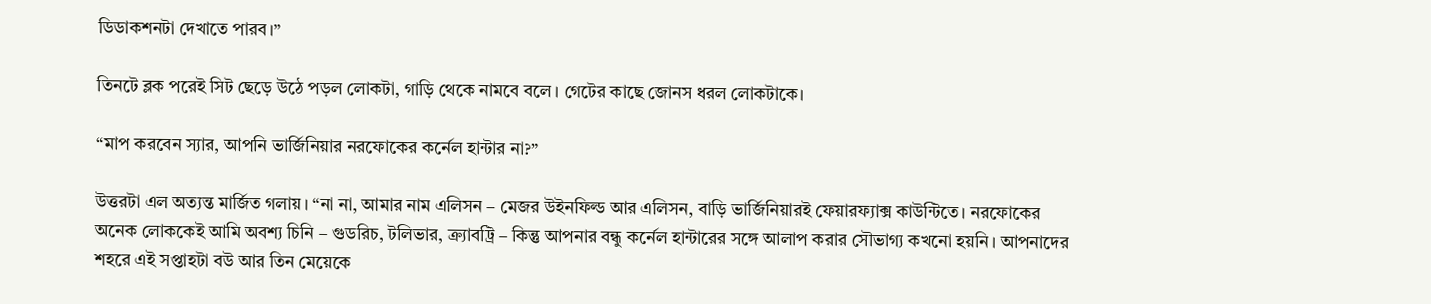ডিডাকশনটা দেখাতে পারব।”

তিনটে ব্লক পরেই সিট ছেড়ে উঠে পড়ল লোকটা, গাড়ি থেকে নামবে বলে। গেটের কাছে জোনস ধরল লোকটাকে।

“মাপ করবেন স্যার, আপনি ভার্জিনিয়ার নরফোকের কর্নেল হান্টার না?”

উত্তরটা এল অত্যন্ত মার্জিত গলায়। “না না, আমার নাম এলিসন – মেজর উইনফিল্ড আর এলিসন, বাড়ি ভার্জিনিয়ারই ফেয়ারফ্যাক্স কাউন্টিতে। নরফোকের অনেক লোককেই আমি অবশ্য চিনি – গুডরিচ, টলিভার, ক্র্যাবট্রি – কিন্তু আপনার বন্ধু কর্নেল হান্টারের সঙ্গে আলাপ করার সৌভাগ্য কখনো হয়নি। আপনাদের শহরে এই সপ্তাহটা বউ আর তিন মেয়েকে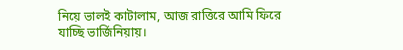নিয়ে ভালই কাটালাম, আজ রাত্তিরে আমি ফিরে যাচ্ছি ভার্জিনিয়ায়।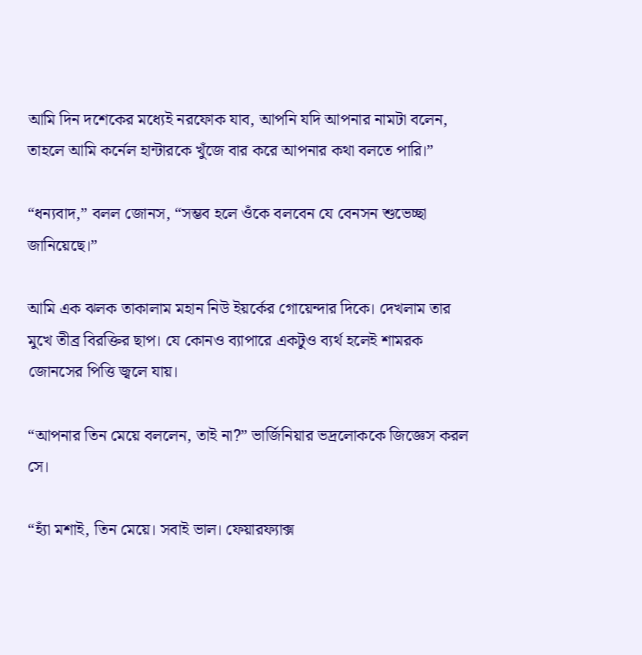আমি দিন দশেকের মধ্যেই নরফোক যাব, আপনি যদি আপনার নামটা বলেন, তাহলে আমি কর্নেল হান্টারকে খুঁজে বার করে আপনার কথা বলতে পারি।”

“ধন্যবাদ,” বলল জোনস, “সম্ভব হলে ওঁকে বলবেন যে বেনসন শুভেচ্ছা জানিয়েছে।”

আমি এক ঝলক তাকালাম মহান নিউ ইয়র্কের গোয়েন্দার দিকে। দেখলাম তার মুখে তীব্র বিরক্তির ছাপ। যে কোনও ব্যাপারে একটুও ব্যর্থ হলেই শামরক জোনসের পিত্তি জ্বলে যায়।

“আপনার তিন মেয়ে বললেন, তাই না?” ভার্জিনিয়ার ভদ্রলোককে জিজ্ঞেস করল সে।

“হ্যাঁ মশাই, তিন মেয়ে। সবাই ভাল। ফেয়ারফ্যাক্স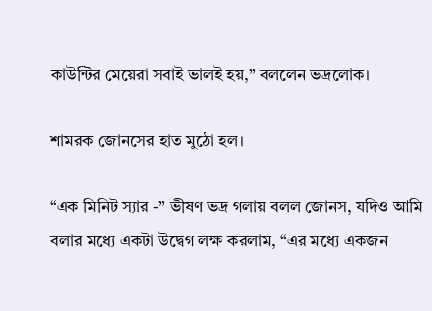কাউন্টির মেয়েরা সবাই ভালই হয়,” বললেন ভদ্রলোক।

শামরক জোনসের হাত মুঠো হল।

“এক মিনিট স্যার -” ভীষণ ভদ্র গলায় বলল জোনস, যদিও আমি বলার মধ্যে একটা উদ্বেগ লক্ষ করলাম, “এর মধ্যে একজন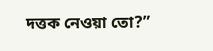দত্তক নেওয়া তো?”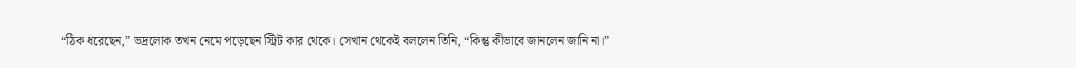“ঠিক ধরেছেন,” ভদ্রলোক তখন নেমে পড়েছেন স্ট্রিট কার থেকে। সেখান থেকেই বললেন তিনি, “কিন্তু কীভাবে জানলেন জানি না।”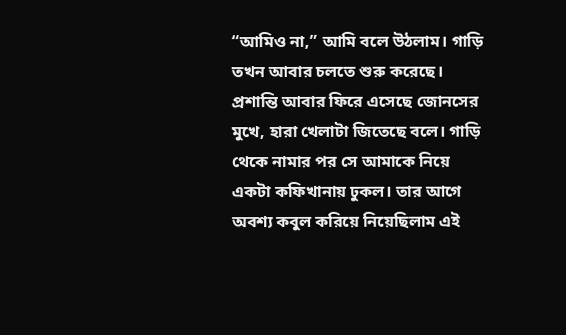“আমিও না,” আমি বলে উঠলাম। গাড়ি তখন আবার চলতে শুরু করেছে। প্রশান্তি আবার ফিরে এসেছে জোনসের মুখে, হারা খেলাটা জিতেছে বলে। গাড়ি থেকে নামার পর সে আমাকে নিয়ে একটা কফিখানায় ঢুকল। তার আগে অবশ্য কবুল করিয়ে নিয়েছিলাম এই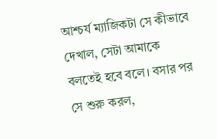আশ্চর্য ম্যাজিকটা সে কীভাবে দেখাল, সেটা আমাকে বলতেই হবে বলে। বসার পর সে শুরু করল,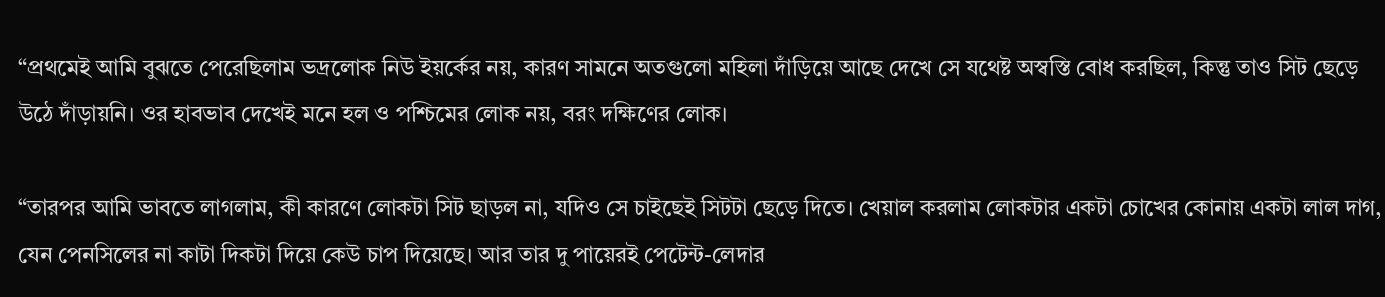“প্রথমেই আমি বুঝতে পেরেছিলাম ভদ্রলোক নিউ ইয়র্কের নয়, কারণ সামনে অতগুলো মহিলা দাঁড়িয়ে আছে দেখে সে যথেষ্ট অস্বস্তি বোধ করছিল, কিন্তু তাও সিট ছেড়ে উঠে দাঁড়ায়নি। ওর হাবভাব দেখেই মনে হল ও পশ্চিমের লোক নয়, বরং দক্ষিণের লোক।

“তারপর আমি ভাবতে লাগলাম, কী কারণে লোকটা সিট ছাড়ল না, যদিও সে চাইছেই সিটটা ছেড়ে দিতে। খেয়াল করলাম লোকটার একটা চোখের কোনায় একটা লাল দাগ, যেন পেনসিলের না কাটা দিকটা দিয়ে কেউ চাপ দিয়েছে। আর তার দু পায়েরই পেটেন্ট-লেদার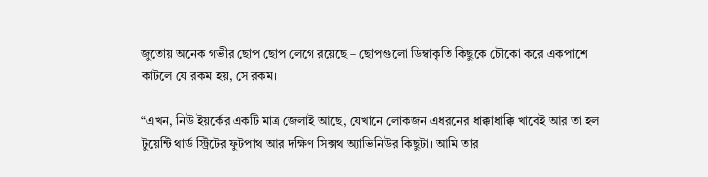জুতোয় অনেক গভীর ছোপ ছোপ লেগে রয়েছে – ছোপগুলো ডিম্বাকৃতি কিছুকে চৌকো করে একপাশে কাটলে যে রকম হয়, সে রকম।

“এখন, নিউ ইয়র্কের একটি মাত্র জেলাই আছে, যেখানে লোকজন এধরনের ধাক্কাধাক্কি খাবেই আর তা হল টুয়েন্টি থার্ড স্ট্রিটের ফুটপাথ আর দক্ষিণ সিক্সথ অ্যাভিনিউর কিছুটা। আমি তার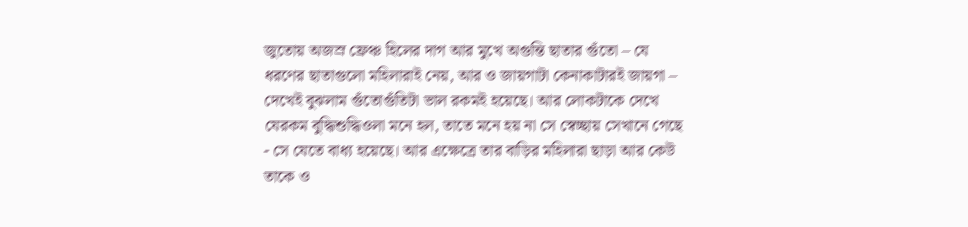জুতোয় অজস্র ফ্রেঞ্চ হিলের দাগ আর মুখে অগুন্তি ছাতার গুঁতো – যে ধরণের ছাতাগুলো মহিলারাই নেয়, আর ও জায়গাটা কেনাকাটারই জায়গা – দেখেই বুঝলাম গুঁতোগুঁতিটা ভাল রকমই হয়েছে। আর লোকটাকে দেখে যেরকম বুদ্ধিশুদ্ধিওলা মনে হল, তাতে মনে হয় না সে স্বেচ্ছায় সেখানে গেছে - সে যেতে বাধ্য হয়েছে। আর এক্ষেত্রে তার বাড়ির মহিলারা ছাড়া আর কেউ তাকে ও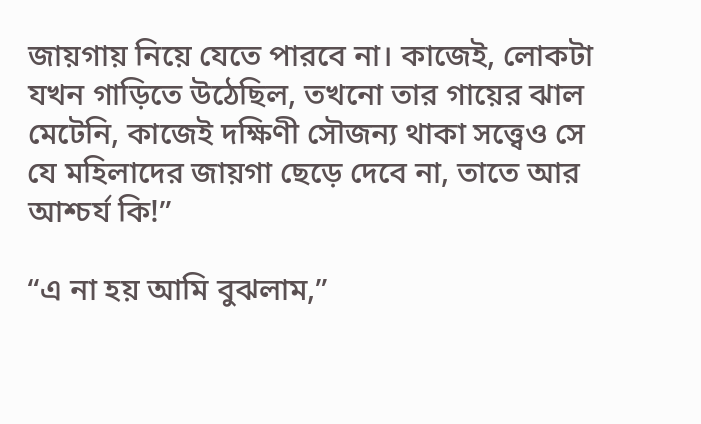জায়গায় নিয়ে যেতে পারবে না। কাজেই, লোকটা যখন গাড়িতে উঠেছিল, তখনো তার গায়ের ঝাল মেটেনি, কাজেই দক্ষিণী সৌজন্য থাকা সত্ত্বেও সে যে মহিলাদের জায়গা ছেড়ে দেবে না, তাতে আর আশ্চর্য কি!”

“এ না হয় আমি বুঝলাম,”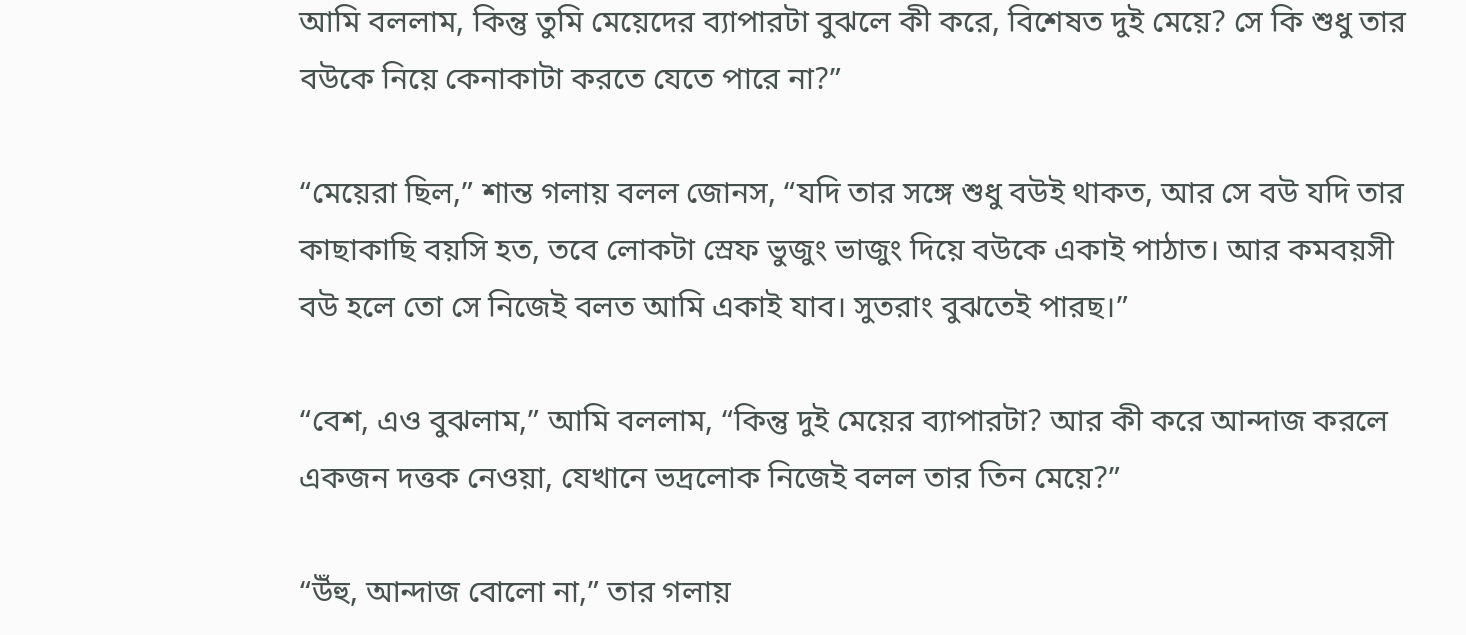আমি বললাম, কিন্তু তুমি মেয়েদের ব্যাপারটা বুঝলে কী করে, বিশেষত দুই মেয়ে? সে কি শুধু তার বউকে নিয়ে কেনাকাটা করতে যেতে পারে না?”

“মেয়েরা ছিল,” শান্ত গলায় বলল জোনস, “যদি তার সঙ্গে শুধু বউই থাকত, আর সে বউ যদি তার কাছাকাছি বয়সি হত, তবে লোকটা স্রেফ ভুজুং ভাজুং দিয়ে বউকে একাই পাঠাত। আর কমবয়সী বউ হলে তো সে নিজেই বলত আমি একাই যাব। সুতরাং বুঝতেই পারছ।”

“বেশ, এও বুঝলাম,” আমি বললাম, “কিন্তু দুই মেয়ের ব্যাপারটা? আর কী করে আন্দাজ করলে একজন দত্তক নেওয়া, যেখানে ভদ্রলোক নিজেই বলল তার তিন মেয়ে?”

“উঁহু, আন্দাজ বোলো না,” তার গলায়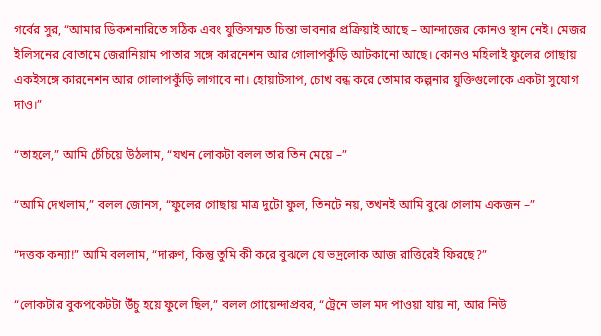গর্বের সুর, “আমার ডিকশনারিতে সঠিক এবং যুক্তিসম্মত চিন্তা ভাবনার প্রক্রিয়াই আছে – আন্দাজের কোনও স্থান নেই। মেজর ইলিসনের বোতামে জেরানিয়াম পাতার সঙ্গে কারনেশন আর গোলাপকুঁড়ি আটকানো আছে। কোনও মহিলাই ফুলের গোছায় একইসঙ্গে কারনেশন আর গোলাপকুঁড়ি লাগাবে না। হোয়াটসাপ, চোখ বন্ধ করে তোমার কল্পনার যুক্তিগুলোকে একটা সুযোগ দাও।”

“তাহলে,” আমি চেঁচিয়ে উঠলাম, “যখন লোকটা বলল তার তিন মেয়ে –”

“আমি দেখলাম,” বলল জোনস, “ফুলের গোছায় মাত্র দুটো ফুল, তিনটে নয়, তখনই আমি বুঝে গেলাম একজন –”

“দত্তক কন্যা!” আমি বললাম, “দারুণ, কিন্তু তুমি কী করে বুঝলে যে ভদ্রলোক আজ রাত্তিরেই ফিরছে?”

“লোকটার বুকপকেটটা উঁচু হয়ে ফুলে ছিল,” বলল গোয়েন্দাপ্রবর, “ট্রেনে ভাল মদ পাওয়া যায় না, আর নিউ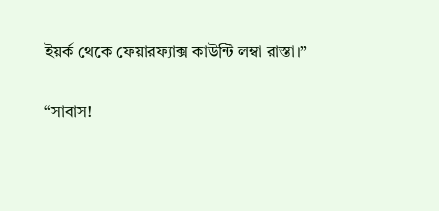ইয়র্ক থেকে ফেয়ারফ্যাক্স কাউন্টি লম্বা রাস্তা।”

“সাবাস!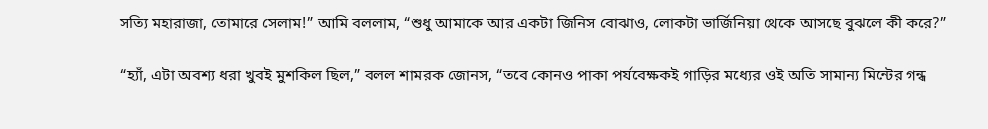সত্যি মহারাজা, তোমারে সেলাম!” আমি বললাম, “শুধু আমাকে আর একটা জিনিস বোঝাও, লোকটা ভার্জিনিয়া থেকে আসছে বুঝলে কী করে?”

“হ্যাঁ, এটা অবশ্য ধরা খুবই মুশকিল ছিল,” বলল শামরক জোনস, “তবে কোনও পাকা পর্যবেক্ষকই গাড়ির মধ্যের ওই অতি সামান্য মিন্টের গন্ধ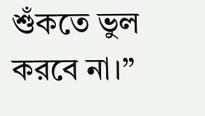শুঁকতে ভুল করবে না।”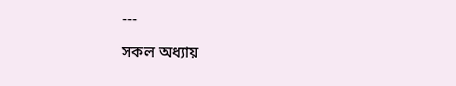---

সকল অধ্যায়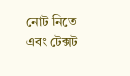নোট নিতে এবং টেক্সট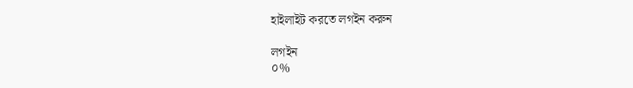হাইলাইট করতে লগইন করুন

লগইন
০%